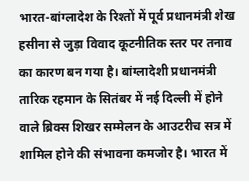भारत-बांग्लादेश के रिश्तों में पूर्व प्रधानमंत्री शेख हसीना से जुड़ा विवाद कूटनीतिक स्तर पर तनाव का कारण बन गया है। बांग्लादेशी प्रधानमंत्री तारिक रहमान के सितंबर में नई दिल्ली में होने वाले ब्रिक्स शिखर सम्मेलन के आउटरीच सत्र में शामिल होने की संभावना कमजोर है। भारत में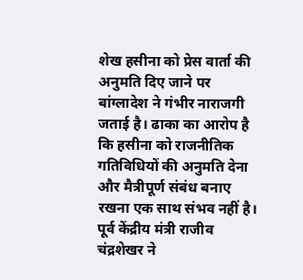शेख हसीना को प्रेस वार्ता की अनुमति दिए जाने पर बांग्लादेश ने गंभीर नाराजगी जताई है। ढाका का आरोप है कि हसीना को राजनीतिक गतिविधियों की अनुमति देना और मैत्रीपूर्ण संबंध बनाए रखना एक साथ संभव नहीं है।
पूर्व केंद्रीय मंत्री राजीव चंद्रशेखर ने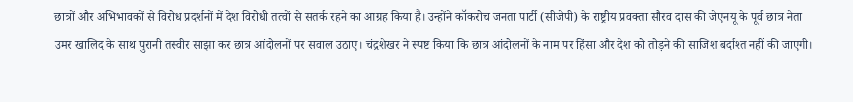छात्रों और अभिभावकों से विरोध प्रदर्शनों में देश विरोधी तत्वों से सतर्क रहने का आग्रह किया है। उन्होंने कॉकरोच जनता पार्टी (सीजेपी) के राष्ट्रीय प्रवक्ता सौरव दास की जेएनयू के पूर्व छात्र नेता उमर खालिद के साथ पुरानी तस्वीर साझा कर छात्र आंदोलनों पर सवाल उठाए। चंद्रशेखर ने स्पष्ट किया कि छात्र आंदोलनों के नाम पर हिंसा और देश को तोड़ने की साजिश बर्दाश्त नहीं की जाएगी।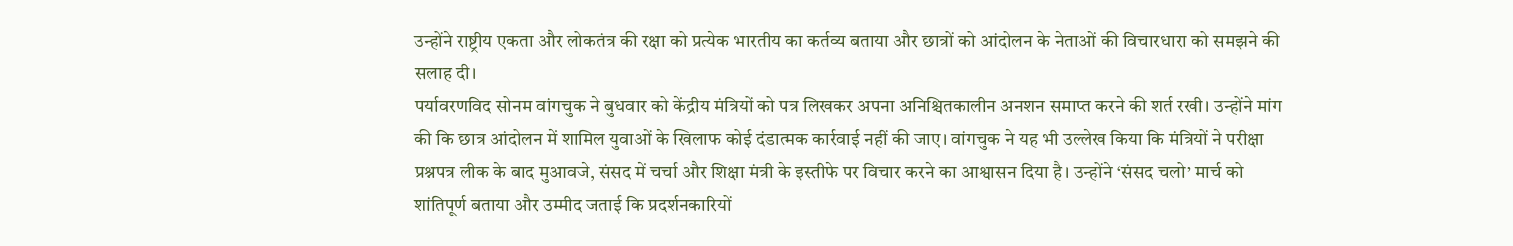उन्होंने राष्ट्रीय एकता और लोकतंत्र की रक्षा को प्रत्येक भारतीय का कर्तव्य बताया और छात्रों को आंदोलन के नेताओं की विचारधारा को समझने की सलाह दी।
पर्यावरणविद सोनम वांगचुक ने बुधवार को केंद्रीय मंत्रियों को पत्र लिखकर अपना अनिश्चितकालीन अनशन समाप्त करने की शर्त रखी। उन्होंने मांग की कि छात्र आंदोलन में शामिल युवाओं के खिलाफ कोई दंडात्मक कार्रवाई नहीं की जाए। वांगचुक ने यह भी उल्लेख किया कि मंत्रियों ने परीक्षा प्रश्नपत्र लीक के बाद मुआवजे, संसद में चर्चा और शिक्षा मंत्री के इस्तीफे पर विचार करने का आश्वासन दिया है। उन्होंने ‘संसद चलो’ मार्च को शांतिपूर्ण बताया और उम्मीद जताई कि प्रदर्शनकारियों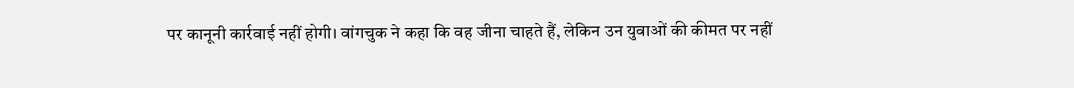पर कानूनी कार्रवाई नहीं होगी। वांगचुक ने कहा कि वह जीना चाहते हैं, लेकिन उन युवाओं की कीमत पर नहीं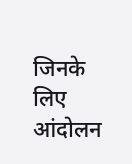जिनके लिए आंदोलन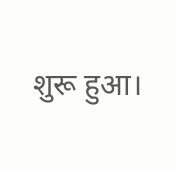शुरू हुआ।